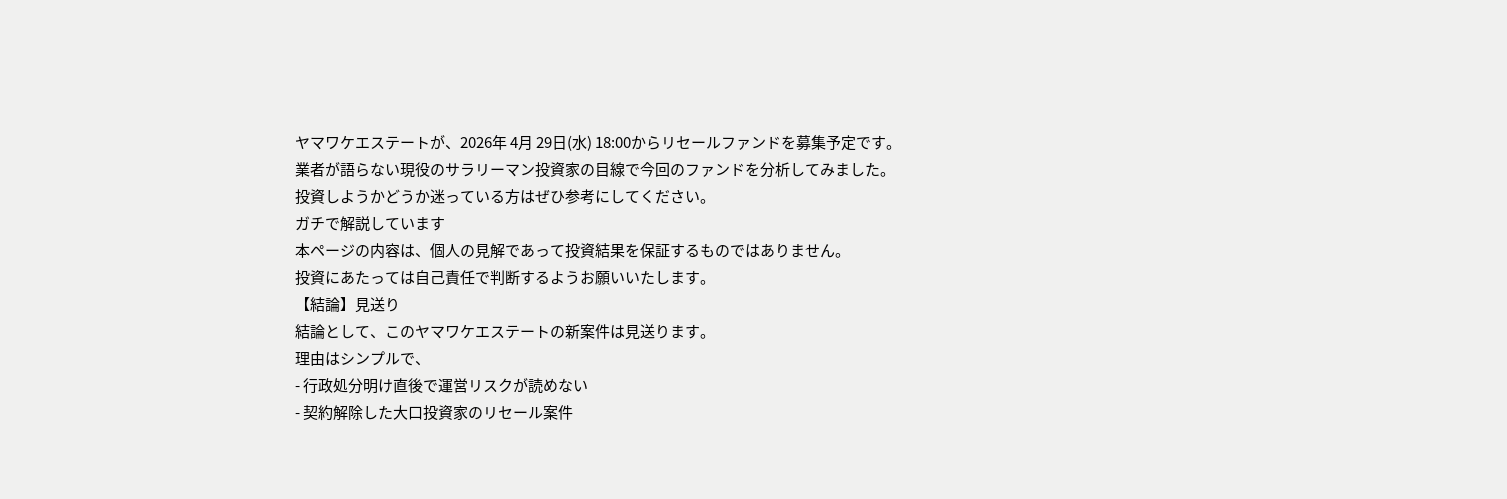ヤマワケエステートが、2026年 4月 29日(水) 18:00からリセールファンドを募集予定です。
業者が語らない現役のサラリーマン投資家の目線で今回のファンドを分析してみました。
投資しようかどうか迷っている方はぜひ参考にしてください。
ガチで解説しています
本ページの内容は、個人の見解であって投資結果を保証するものではありません。
投資にあたっては自己責任で判断するようお願いいたします。
【結論】見送り
結論として、このヤマワケエステートの新案件は見送ります。
理由はシンプルで、
- 行政処分明け直後で運営リスクが読めない
- 契約解除した大口投資家のリセール案件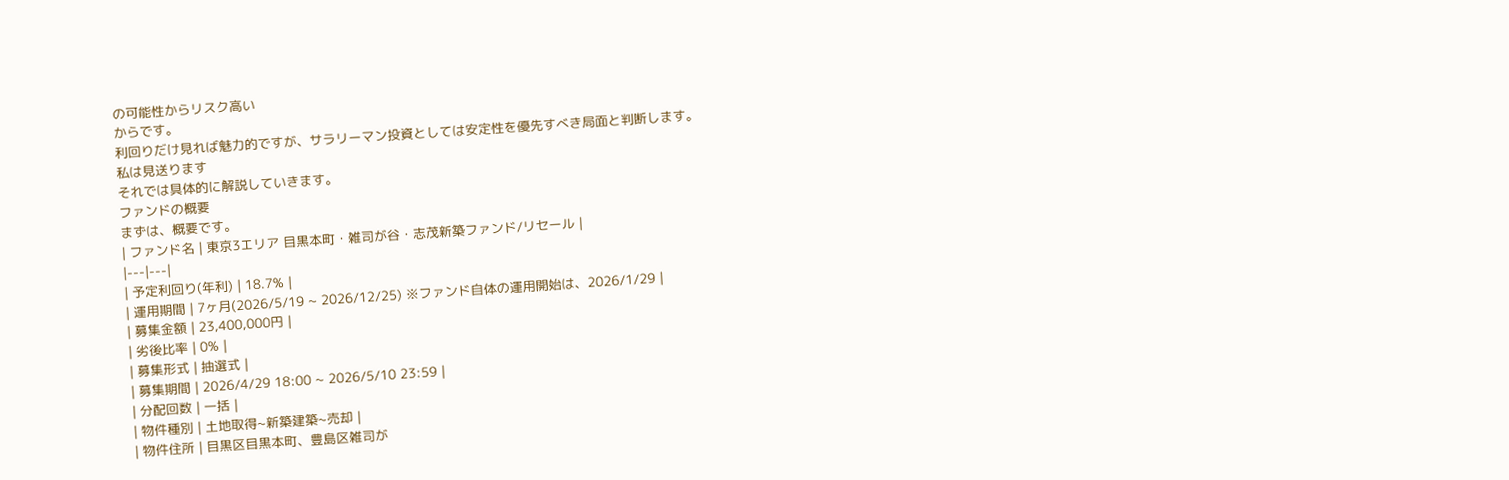の可能性からリスク高い
からです。
利回りだけ見れば魅力的ですが、サラリーマン投資としては安定性を優先すべき局面と判断します。
私は見送ります
それでは具体的に解説していきます。
ファンドの概要
まずは、概要です。
| ファンド名 | 東京3エリア 目黒本町・雑司が谷・志茂新築ファンド/リセール |
|---|---|
| 予定利回り(年利) | 18.7% |
| 運用期間 | 7ヶ月(2026/5/19 ~ 2026/12/25) ※ファンド自体の運用開始は、2026/1/29 |
| 募集金額 | 23,400,000円 |
| 劣後比率 | 0% |
| 募集形式 | 抽選式 |
| 募集期間 | 2026/4/29 18:00 ~ 2026/5/10 23:59 |
| 分配回数 | 一括 |
| 物件種別 | 土地取得~新築建築~売却 |
| 物件住所 | 目黒区目黒本町、豊島区雑司が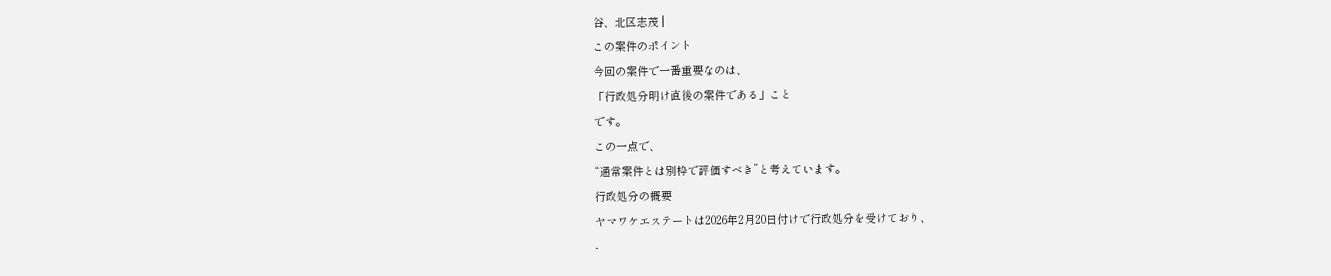谷、北区志茂 |
この案件のポイント
今回の案件で一番重要なのは、
「行政処分明け直後の案件である」こと
です。
この一点で、
“通常案件とは別枠で評価すべき”と考えています。
行政処分の概要
ヤマワケエステートは2026年2月20日付けで行政処分を受けており、
-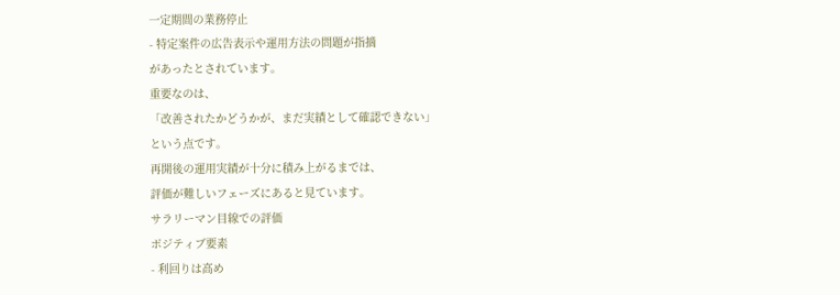一定期間の業務停止
- 特定案件の広告表示や運用方法の問題が指摘
があったとされています。
重要なのは、
「改善されたかどうかが、まだ実績として確認できない」
という点です。
再開後の運用実績が十分に積み上がるまでは、
評価が難しいフェーズにあると見ています。
サラリーマン目線での評価
ポジティブ要素
- 利回りは高め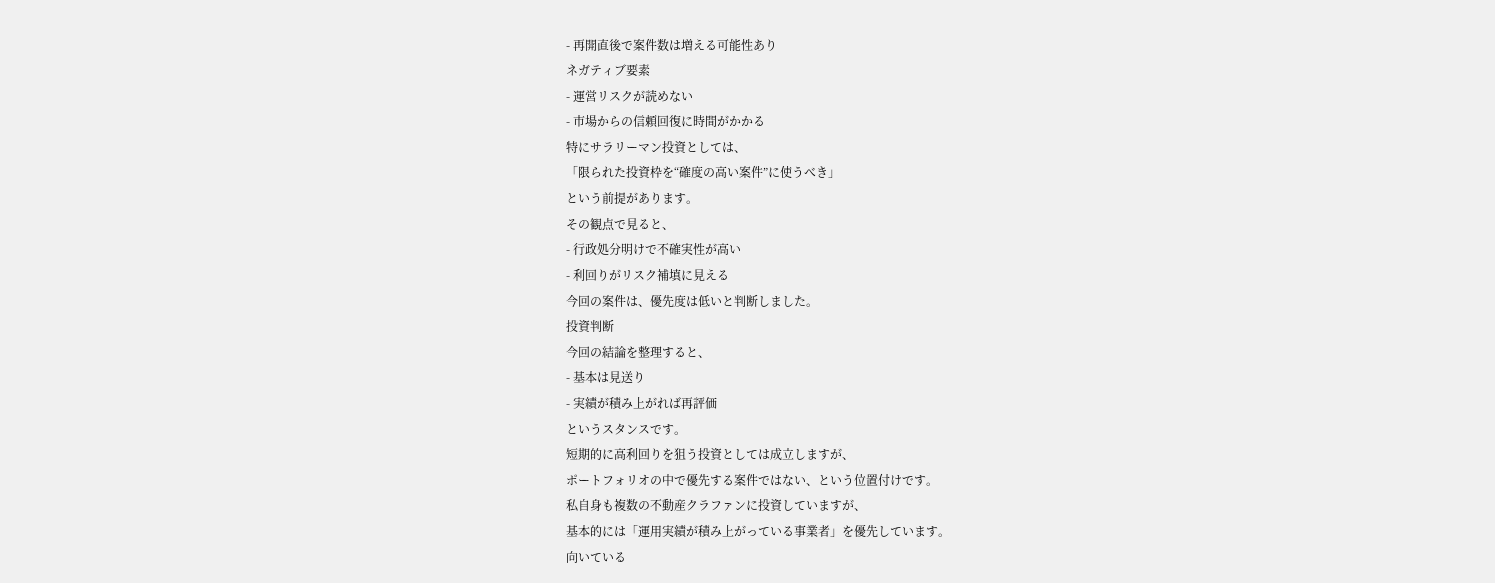- 再開直後で案件数は増える可能性あり
ネガティブ要素
- 運営リスクが読めない
- 市場からの信頼回復に時間がかかる
特にサラリーマン投資としては、
「限られた投資枠を“確度の高い案件”に使うべき」
という前提があります。
その観点で見ると、
- 行政処分明けで不確実性が高い
- 利回りがリスク補填に見える
今回の案件は、優先度は低いと判断しました。
投資判断
今回の結論を整理すると、
- 基本は見送り
- 実績が積み上がれば再評価
というスタンスです。
短期的に高利回りを狙う投資としては成立しますが、
ポートフォリオの中で優先する案件ではない、という位置付けです。
私自身も複数の不動産クラファンに投資していますが、
基本的には「運用実績が積み上がっている事業者」を優先しています。
向いている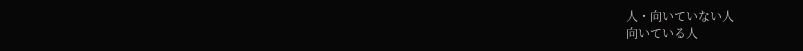人・向いていない人
向いている人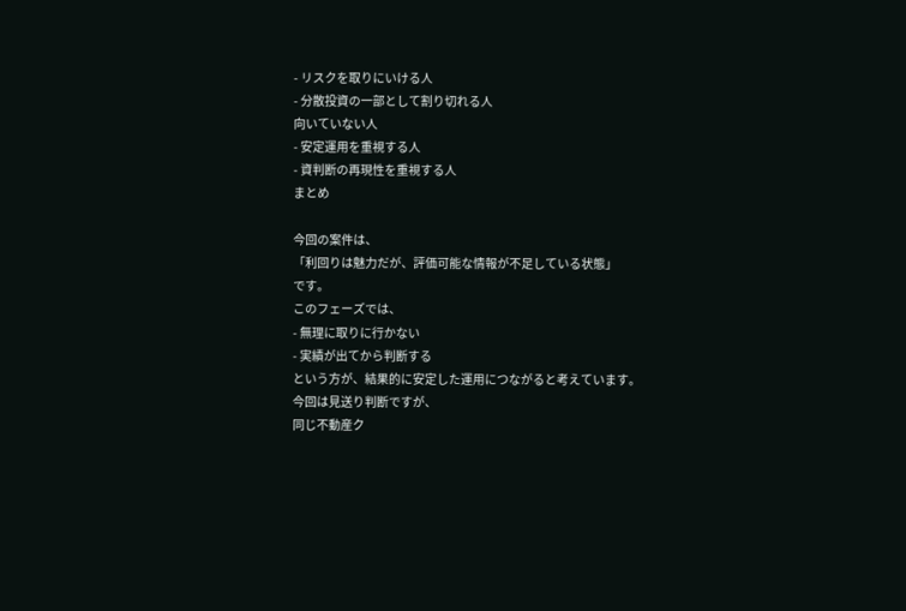- リスクを取りにいける人
- 分散投資の一部として割り切れる人
向いていない人
- 安定運用を重視する人
- 資判断の再現性を重視する人
まとめ

今回の案件は、
「利回りは魅力だが、評価可能な情報が不足している状態」
です。
このフェーズでは、
- 無理に取りに行かない
- 実績が出てから判断する
という方が、結果的に安定した運用につながると考えています。
今回は見送り判断ですが、
同じ不動産ク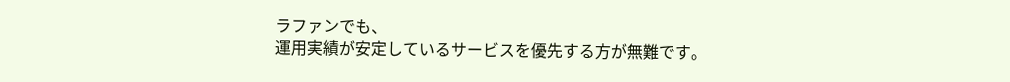ラファンでも、
運用実績が安定しているサービスを優先する方が無難です。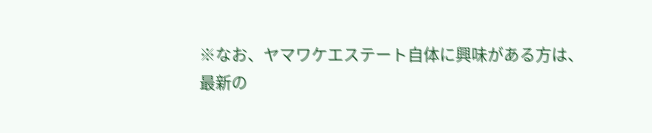※なお、ヤマワケエステート自体に興味がある方は、
最新の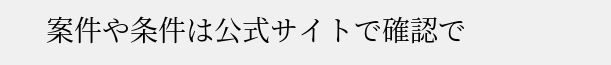案件や条件は公式サイトで確認で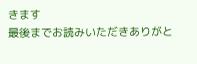きます
最後までお読みいただきありがと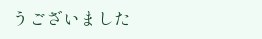うございました